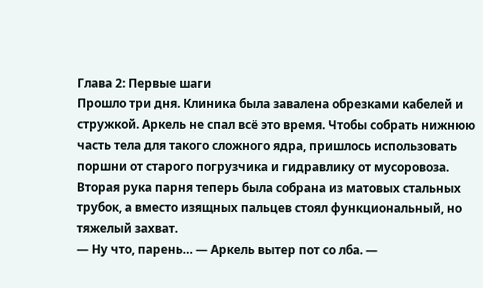Глава 2: Первые шаги
Прошло три дня. Клиника была завалена обрезками кабелей и стружкой. Аркель не спал всё это время. Чтобы собрать нижнюю часть тела для такого сложного ядра, пришлось использовать поршни от старого погрузчика и гидравлику от мусоровоза.
Вторая рука парня теперь была собрана из матовых стальных трубок, а вместо изящных пальцев стоял функциональный, но тяжелый захват.
— Ну что, парень… — Аркель вытер пот со лба. —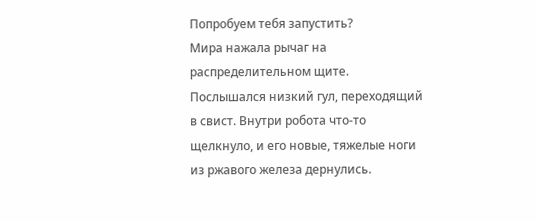Попробуем тебя запустить?
Мира нажала рычаг на распределительном щите. Послышался низкий гул, переходящий в свист. Внутри робота что-то щелкнуло, и его новые, тяжелые ноги из ржавого железа дернулись.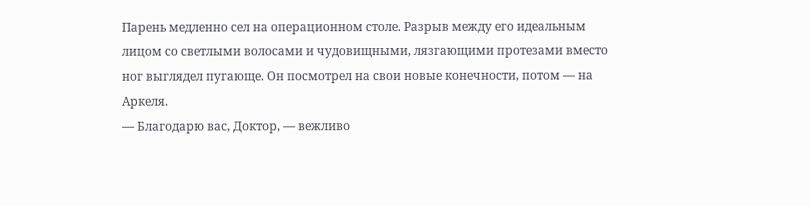Парень медленно сел на операционном столе. Разрыв между его идеальным лицом со светлыми волосами и чудовищными, лязгающими протезами вместо ног выглядел пугающе. Он посмотрел на свои новые конечности, потом — на Аркеля.
— Благодарю вас, Доктор, — вежливо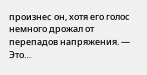произнес он, хотя его голос немного дрожал от перепадов напряжения. — Это…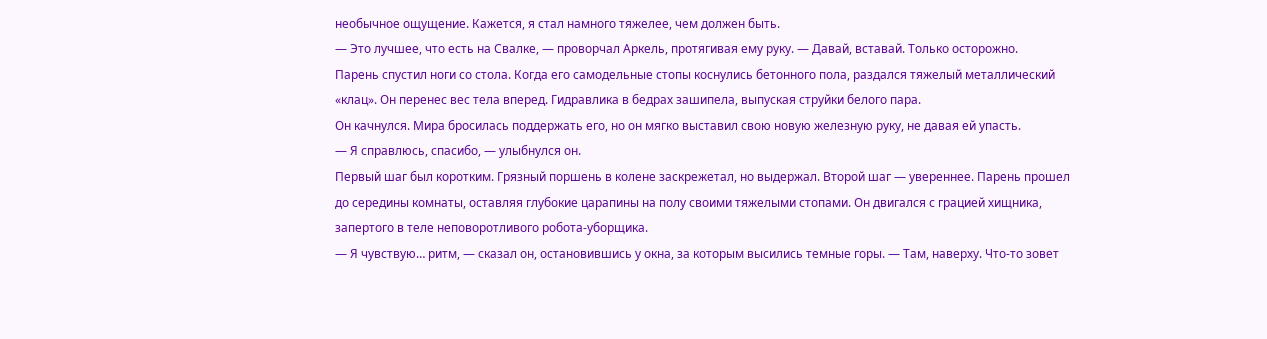необычное ощущение. Кажется, я стал намного тяжелее, чем должен быть.
— Это лучшее, что есть на Свалке, — проворчал Аркель, протягивая ему руку. — Давай, вставай. Только осторожно.
Парень спустил ноги со стола. Когда его самодельные стопы коснулись бетонного пола, раздался тяжелый металлический «клац». Он перенес вес тела вперед. Гидравлика в бедрах зашипела, выпуская струйки белого пара.
Он качнулся. Мира бросилась поддержать его, но он мягко выставил свою новую железную руку, не давая ей упасть.
— Я справлюсь, спасибо, — улыбнулся он.
Первый шаг был коротким. Грязный поршень в колене заскрежетал, но выдержал. Второй шаг — увереннее. Парень прошел до середины комнаты, оставляя глубокие царапины на полу своими тяжелыми стопами. Он двигался с грацией хищника, запертого в теле неповоротливого робота-уборщика.
— Я чувствую… ритм, — сказал он, остановившись у окна, за которым высились темные горы. — Там, наверху. Что-то зовет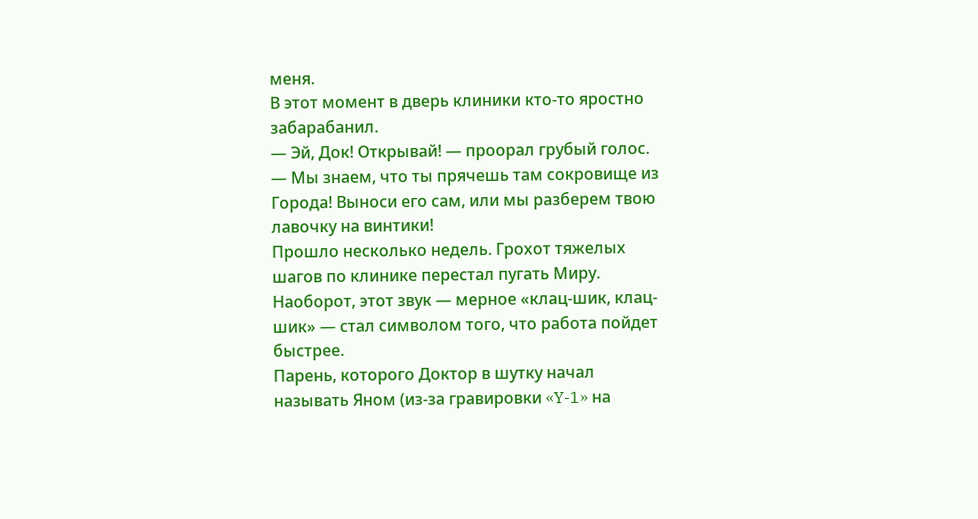меня.
В этот момент в дверь клиники кто-то яростно забарабанил.
— Эй, Док! Открывай! — проорал грубый голос. — Мы знаем, что ты прячешь там сокровище из Города! Выноси его сам, или мы разберем твою лавочку на винтики!
Прошло несколько недель. Грохот тяжелых шагов по клинике перестал пугать Миру. Наоборот, этот звук — мерное «клац-шик, клац-шик» — стал символом того, что работа пойдет быстрее.
Парень, которого Доктор в шутку начал называть Яном (из-за гравировки «Y-1» на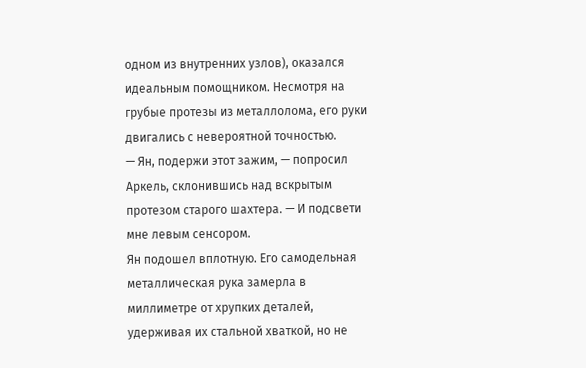одном из внутренних узлов), оказался идеальным помощником. Несмотря на грубые протезы из металлолома, его руки двигались с невероятной точностью.
— Ян, подержи этот зажим, — попросил Аркель, склонившись над вскрытым протезом старого шахтера. — И подсвети мне левым сенсором.
Ян подошел вплотную. Его самодельная металлическая рука замерла в миллиметре от хрупких деталей, удерживая их стальной хваткой, но не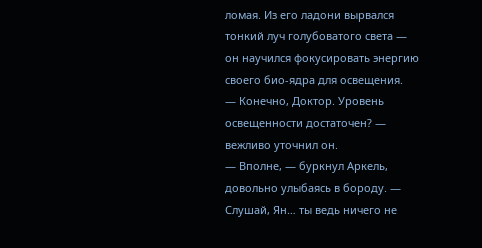ломая. Из его ладони вырвался тонкий луч голубоватого света — он научился фокусировать энергию своего био-ядра для освещения.
— Конечно, Доктор. Уровень освещенности достаточен? — вежливо уточнил он.
— Вполне, — буркнул Аркель, довольно улыбаясь в бороду. — Слушай, Ян… ты ведь ничего не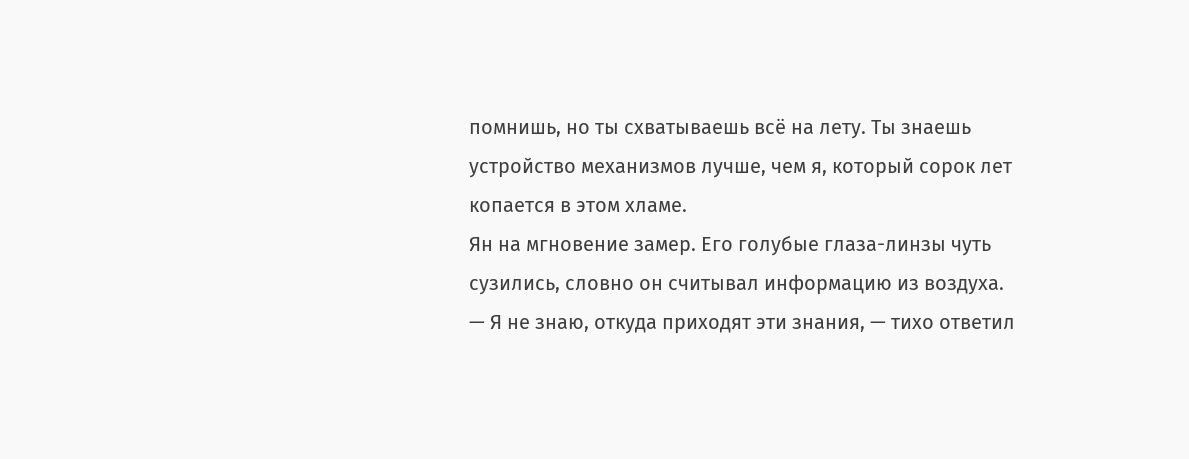помнишь, но ты схватываешь всё на лету. Ты знаешь устройство механизмов лучше, чем я, который сорок лет копается в этом хламе.
Ян на мгновение замер. Его голубые глаза-линзы чуть сузились, словно он считывал информацию из воздуха.
— Я не знаю, откуда приходят эти знания, — тихо ответил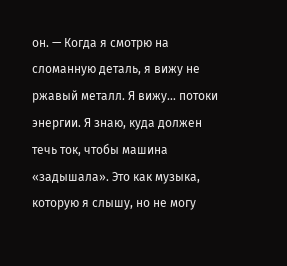он. — Когда я смотрю на сломанную деталь, я вижу не ржавый металл. Я вижу… потоки энергии. Я знаю, куда должен течь ток, чтобы машина «задышала». Это как музыка, которую я слышу, но не могу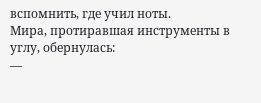вспомнить, где учил ноты.
Мира, протиравшая инструменты в углу, обернулась:
—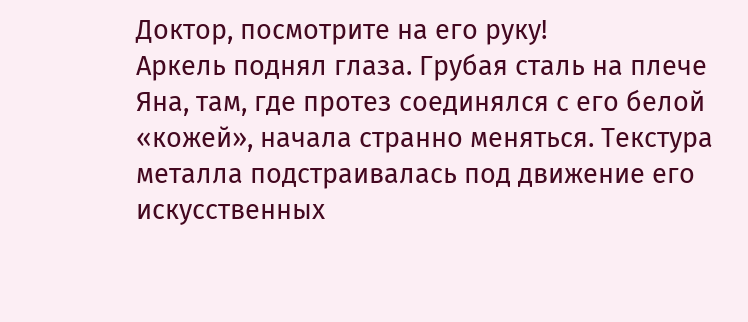Доктор, посмотрите на его руку!
Аркель поднял глаза. Грубая сталь на плече Яна, там, где протез соединялся с его белой «кожей», начала странно меняться. Текстура металла подстраивалась под движение его искусственных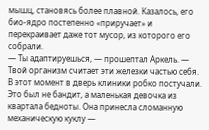мышц, становясь более плавной. Казалось, его био-ядро постепенно «приручает» и перекраивает даже тот мусор, из которого его собрали.
— Ты адаптируешься, — прошептал Аркель. — Твой организм считает эти железки частью себя.
В этот момент в дверь клиники робко постучали. Это был не бандит, а маленькая девочка из квартала бедноты. Она принесла сломанную механическую куклу —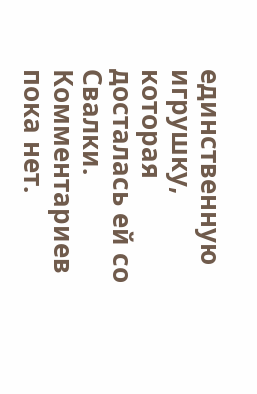единственную игрушку, которая досталась ей со Свалки.
Комментариев пока нет.